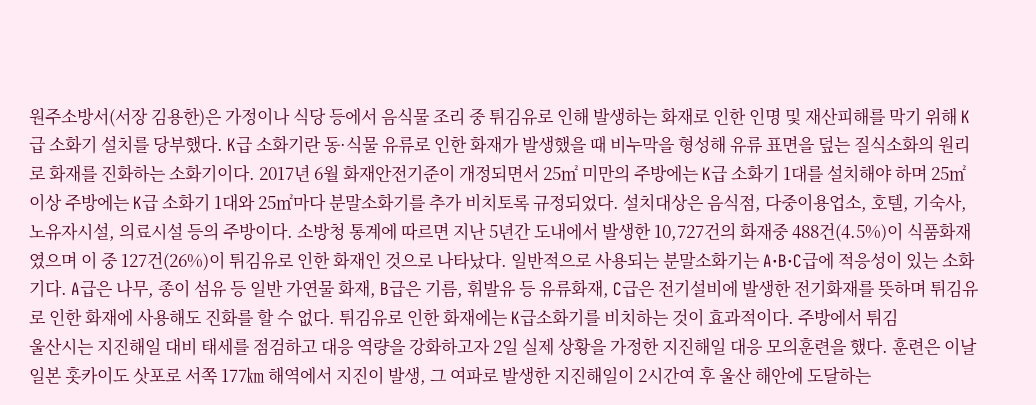원주소방서(서장 김용한)은 가정이나 식당 등에서 음식물 조리 중 튀김유로 인해 발생하는 화재로 인한 인명 및 재산피해를 막기 위해 K급 소화기 설치를 당부했다. K급 소화기란 동·식물 유류로 인한 화재가 발생했을 때 비누막을 형성해 유류 표면을 덮는 질식소화의 원리로 화재를 진화하는 소화기이다. 2017년 6월 화재안전기준이 개정되면서 25㎡ 미만의 주방에는 K급 소화기 1대를 설치해야 하며 25㎡이상 주방에는 K급 소화기 1대와 25㎡마다 분말소화기를 추가 비치토록 규정되었다. 설치대상은 음식점, 다중이용업소, 호텔, 기숙사, 노유자시설, 의료시설 등의 주방이다. 소방청 통계에 따르면 지난 5년간 도내에서 발생한 10,727건의 화재중 488건(4.5%)이 식품화재였으며 이 중 127건(26%)이 튀김유로 인한 화재인 것으로 나타났다. 일반적으로 사용되는 분말소화기는 A·B·C급에 적응성이 있는 소화기다. A급은 나무, 종이 섬유 등 일반 가연물 화재, B급은 기름, 휘발유 등 유류화재, C급은 전기설비에 발생한 전기화재를 뜻하며 튀김유로 인한 화재에 사용해도 진화를 할 수 없다. 튀김유로 인한 화재에는 K급소화기를 비치하는 것이 효과적이다. 주방에서 튀김
울산시는 지진해일 대비 태세를 점검하고 대응 역량을 강화하고자 2일 실제 상황을 가정한 지진해일 대응 모의훈련을 했다. 훈련은 이날 일본 홋카이도 삿포로 서쪽 177㎞ 해역에서 지진이 발생, 그 여파로 발생한 지진해일이 2시간여 후 울산 해안에 도달하는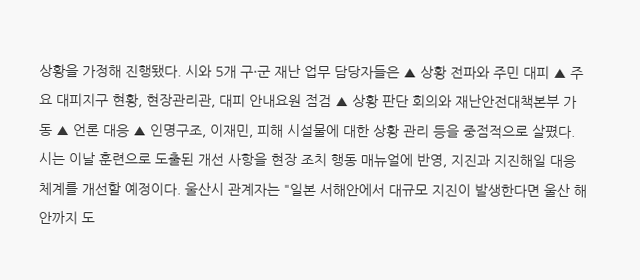상황을 가정해 진행됐다. 시와 5개 구·군 재난 업무 담당자들은 ▲ 상황 전파와 주민 대피 ▲ 주요 대피지구 현황, 현장관리관, 대피 안내요원 점검 ▲ 상황 판단 회의와 재난안전대책본부 가동 ▲ 언론 대응 ▲ 인명구조, 이재민, 피해 시설물에 대한 상황 관리 등을 중점적으로 살폈다. 시는 이날 훈련으로 도출된 개선 사항을 현장 조치 행동 매뉴얼에 반영, 지진과 지진해일 대응 체계를 개선할 예정이다. 울산시 관계자는 "일본 서해안에서 대규모 지진이 발생한다면 울산 해안까지 도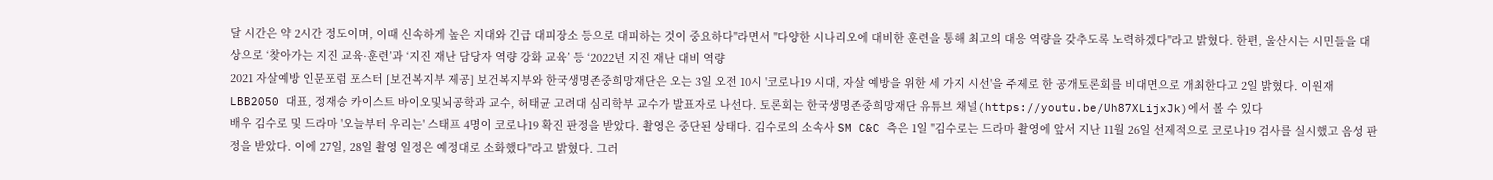달 시간은 약 2시간 정도이며, 이때 신속하게 높은 지대와 긴급 대피장소 등으로 대피하는 것이 중요하다"라면서 "다양한 시나리오에 대비한 훈련을 통해 최고의 대응 역량을 갖추도록 노력하겠다"라고 밝혔다. 한편, 울산시는 시민들을 대상으로 ‘찾아가는 지진 교육·훈련’과 ‘지진 재난 담당자 역량 강화 교육’ 등 ‘2022년 지진 재난 대비 역량
2021 자살예방 인문포럼 포스터 [보건복지부 제공] 보건복지부와 한국생명존중희망재단은 오는 3일 오전 10시 '코로나19 시대, 자살 예방을 위한 세 가지 시선'을 주제로 한 공개토론회를 비대면으로 개최한다고 2일 밝혔다. 이원재 LBB2050 대표, 정재승 카이스트 바이오및뇌공학과 교수, 허태균 고려대 심리학부 교수가 발표자로 나선다. 토론회는 한국생명존중희망재단 유튜브 채널(https://youtu.be/Uh87XLijxJk)에서 볼 수 있다
배우 김수로 및 드라마 '오늘부터 우리는' 스태프 4명이 코로나19 확진 판정을 받았다. 촬영은 중단된 상태다. 김수로의 소속사 SM C&C 측은 1일 "김수로는 드라마 촬영에 앞서 지난 11월 26일 선제적으로 코로나19 검사를 실시했고 음성 판정을 받았다. 이에 27일, 28일 촬영 일정은 예정대로 소화했다"라고 밝혔다. 그러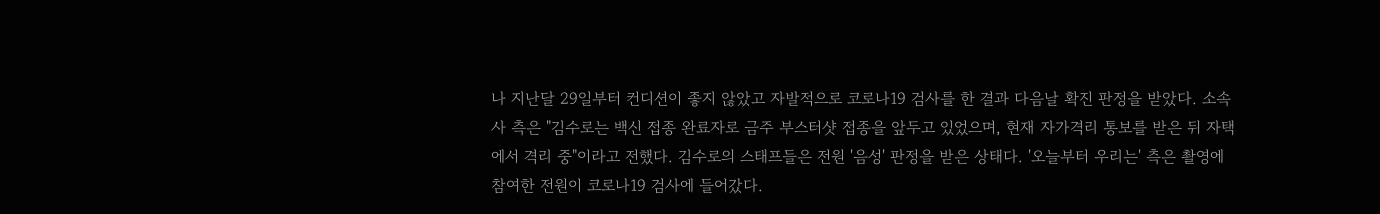나 지난달 29일부터 컨디션이 좋지 않았고 자발적으로 코로나19 검사를 한 결과 다음날 확진 판정을 받았다. 소속사 측은 "김수로는 백신 접종 완료자로 금주 부스터샷 접종을 앞두고 있었으며, 현재 자가격리 통보를 받은 뒤 자택에서 격리 중"이라고 전했다. 김수로의 스태프들은 전원 '음성' 판정을 받은 상태다. '오늘부터 우리는' 측은 촬영에 참여한 전원이 코로나19 검사에 들어갔다.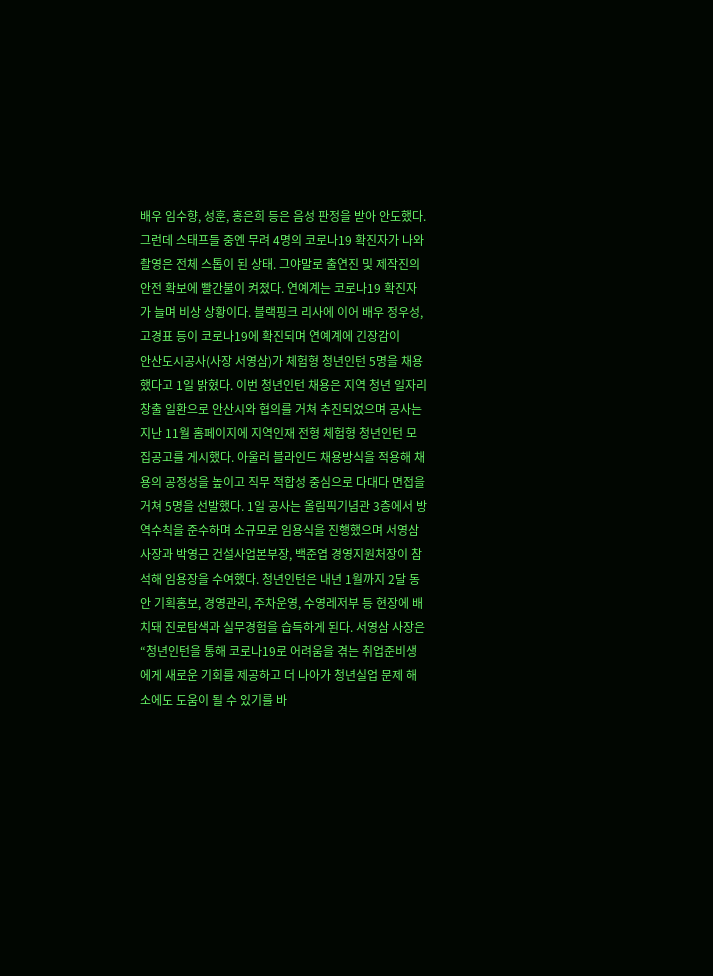배우 임수향, 성훈, 홍은희 등은 음성 판정을 받아 안도했다. 그런데 스태프들 중엔 무려 4명의 코로나19 확진자가 나와 촬영은 전체 스톱이 된 상태. 그야말로 출연진 및 제작진의 안전 확보에 빨간불이 켜졌다. 연예계는 코로나19 확진자가 늘며 비상 상황이다. 블랙핑크 리사에 이어 배우 정우성, 고경표 등이 코로나19에 확진되며 연예계에 긴장감이
안산도시공사(사장 서영삼)가 체험형 청년인턴 5명을 채용했다고 1일 밝혔다. 이번 청년인턴 채용은 지역 청년 일자리 창출 일환으로 안산시와 협의를 거쳐 추진되었으며 공사는 지난 11월 홈페이지에 지역인재 전형 체험형 청년인턴 모집공고를 게시했다. 아울러 블라인드 채용방식을 적용해 채용의 공정성을 높이고 직무 적합성 중심으로 다대다 면접을 거쳐 5명을 선발했다. 1일 공사는 올림픽기념관 3층에서 방역수칙을 준수하며 소규모로 임용식을 진행했으며 서영삼 사장과 박영근 건설사업본부장, 백준엽 경영지원처장이 참석해 임용장을 수여했다. 청년인턴은 내년 1월까지 2달 동안 기획홍보, 경영관리, 주차운영, 수영레저부 등 현장에 배치돼 진로탐색과 실무경험을 습득하게 된다. 서영삼 사장은 “청년인턴을 통해 코로나19로 어려움을 겪는 취업준비생에게 새로운 기회를 제공하고 더 나아가 청년실업 문제 해소에도 도움이 될 수 있기를 바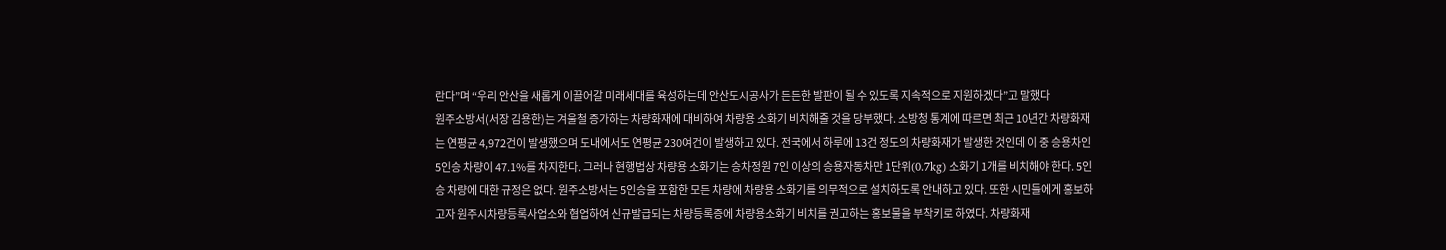란다”며 “우리 안산을 새롭게 이끌어갈 미래세대를 육성하는데 안산도시공사가 든든한 발판이 될 수 있도록 지속적으로 지원하겠다”고 말했다
원주소방서(서장 김용한)는 겨울철 증가하는 차량화재에 대비하여 차량용 소화기 비치해줄 것을 당부했다. 소방청 통계에 따르면 최근 10년간 차량화재는 연평균 4,972건이 발생했으며 도내에서도 연평균 230여건이 발생하고 있다. 전국에서 하루에 13건 정도의 차량화재가 발생한 것인데 이 중 승용차인 5인승 차량이 47.1%를 차지한다. 그러나 현행법상 차량용 소화기는 승차정원 7인 이상의 승용자동차만 1단위(0.7kg) 소화기 1개를 비치해야 한다. 5인승 차량에 대한 규정은 없다. 원주소방서는 5인승을 포함한 모든 차량에 차량용 소화기를 의무적으로 설치하도록 안내하고 있다. 또한 시민들에게 홍보하고자 원주시차량등록사업소와 협업하여 신규발급되는 차량등록증에 차량용소화기 비치를 권고하는 홍보물을 부착키로 하였다. 차량화재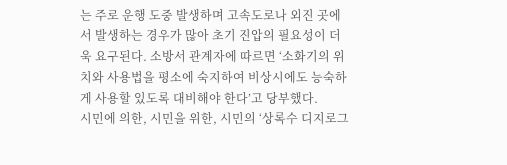는 주로 운행 도중 발생하며 고속도로나 외진 곳에서 발생하는 경우가 많아 초기 진압의 필요성이 더욱 요구된다. 소방서 관계자에 따르면 ‘소화기의 위치와 사용법을 평소에 숙지하여 비상시에도 능숙하게 사용할 있도록 대비해야 한다’고 당부했다.
시민에 의한, 시민을 위한, 시민의 ‘상록수 디지로그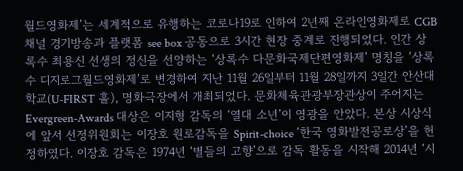월드영화제’는 세계적으로 유행하는 코로나19로 인하여 2년째 온라인영화제로 CGB 채널 경기방송과 플랫폼 see box 공동으로 3시간 현장 중계로 진행되었다. 인간 상록수 최용신 선생의 정신을 선양하는 ‘상록수 다문화국제단편영화제’ 명칭을 ‘상록수 디지로그월드영화제’로 변경하여 지난 11월 26일부터 11월 28일까지 3일간 안산대학교(U-FIRST 홀), 명화극장에서 개최되었다. 문화체육관광부장관상이 주어지는 Evergreen-Awards 대상은 이지형 감독의 ‘열대 소년’이 영광을 안았다. 본상 시상식에 앞서 선정위원회는 이장호 원로감독을 Spirit-choice ‘한국 영화발전공로상’을 헌정하였다. 이장호 감독은 1974년 ‘별들의 고향’으로 감독 활동을 시작해 2014년 ‘시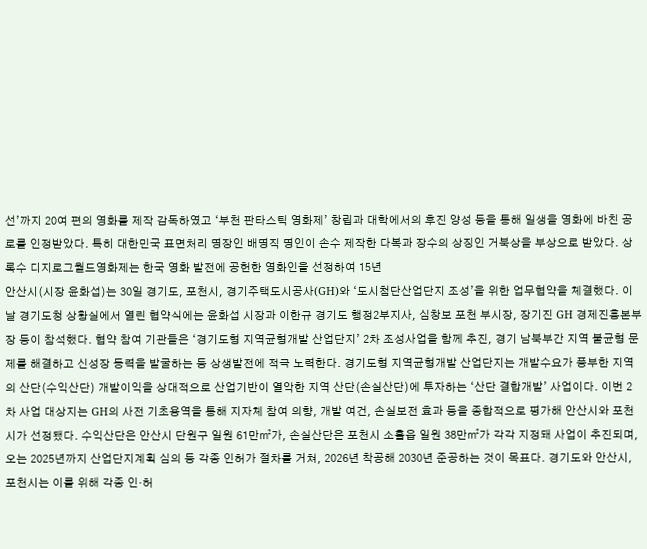선’까지 20여 편의 영화를 제작 감독하였고 ‘부천 판타스틱 영화제’ 창립과 대학에서의 후진 양성 등을 통해 일생을 영화에 바친 공로를 인정받았다. 특히 대한민국 표면처리 명장인 배명직 명인이 손수 제작한 다복과 장수의 상징인 거북상을 부상으로 받았다. 상록수 디지로그월드영화제는 한국 영화 발전에 공헌한 영화인을 선정하여 15년
안산시(시장 윤화섭)는 30일 경기도, 포천시, 경기주택도시공사(GH)와 ‘도시첨단산업단지 조성’을 위한 업무협약을 체결했다. 이날 경기도청 상황실에서 열린 협약식에는 윤화섭 시장과 이한규 경기도 행정2부지사, 심창보 포천 부시장, 장기진 GH 경제진흥본부장 등이 참석했다. 협약 참여 기관들은 ‘경기도형 지역균형개발 산업단지’ 2차 조성사업을 함께 추진, 경기 남북부간 지역 불균형 문제를 해결하고 신성장 동력을 발굴하는 등 상생발전에 적극 노력한다. 경기도형 지역균형개발 산업단지는 개발수요가 풍부한 지역의 산단(수익산단) 개발이익을 상대적으로 산업기반이 열악한 지역 산단(손실산단)에 투자하는 ‘산단 결합개발’ 사업이다. 이번 2차 사업 대상지는 GH의 사전 기초용역을 통해 지자체 참여 의향, 개발 여건, 손실보전 효과 등을 종합적으로 평가해 안산시와 포천시가 선정됐다. 수익산단은 안산시 단원구 일원 61만㎡가, 손실산단은 포천시 소흘읍 일원 38만㎡가 각각 지정돼 사업이 추진되며, 오는 2025년까지 산업단지계획 심의 등 각종 인허가 절차를 거쳐, 2026년 착공해 2030년 준공하는 것이 목표다. 경기도와 안산시, 포천시는 이를 위해 각종 인·허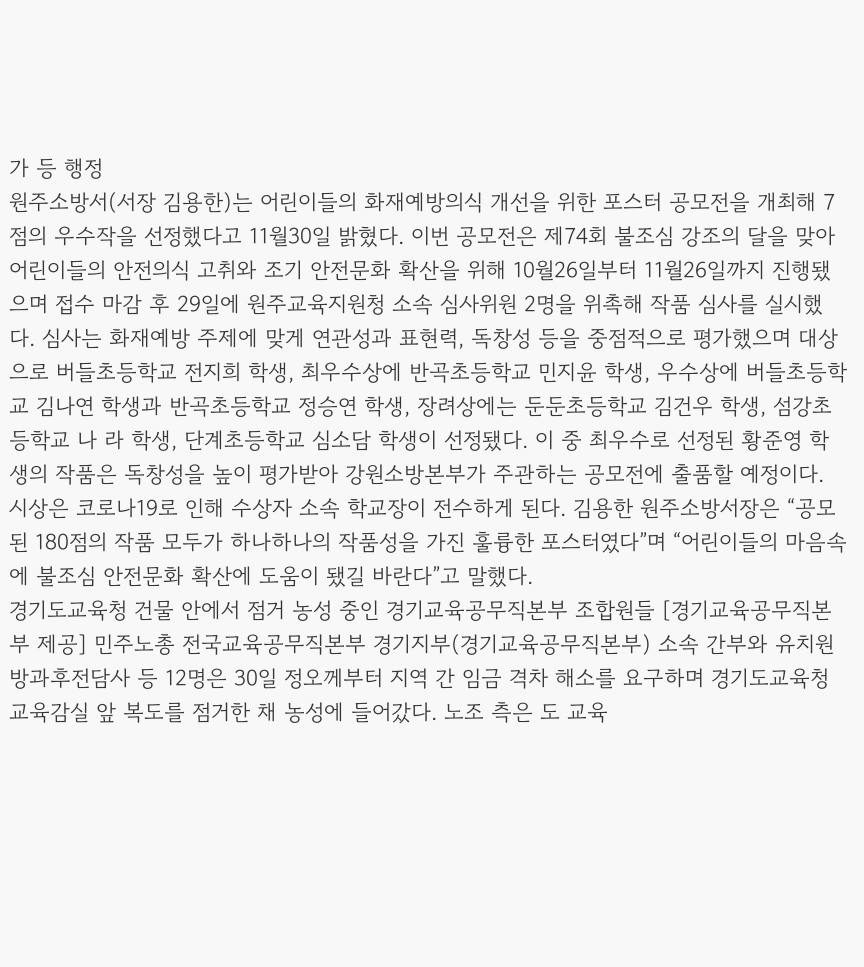가 등 행정
원주소방서(서장 김용한)는 어린이들의 화재예방의식 개선을 위한 포스터 공모전을 개최해 7점의 우수작을 선정했다고 11월30일 밝혔다. 이번 공모전은 제74회 불조심 강조의 달을 맞아 어린이들의 안전의식 고취와 조기 안전문화 확산을 위해 10월26일부터 11월26일까지 진행됐으며 접수 마감 후 29일에 원주교육지원청 소속 심사위원 2명을 위촉해 작품 심사를 실시했다. 심사는 화재예방 주제에 맞게 연관성과 표현력, 독창성 등을 중점적으로 평가했으며 대상으로 버들초등학교 전지희 학생, 최우수상에 반곡초등학교 민지윤 학생, 우수상에 버들초등학교 김나연 학생과 반곡초등학교 정승연 학생, 장려상에는 둔둔초등학교 김건우 학생, 섬강초등학교 나 라 학생, 단계초등학교 심소담 학생이 선정됐다. 이 중 최우수로 선정된 황준영 학생의 작품은 독창성을 높이 평가받아 강원소방본부가 주관하는 공모전에 출품할 예정이다. 시상은 코로나19로 인해 수상자 소속 학교장이 전수하게 된다. 김용한 원주소방서장은 “공모된 180점의 작품 모두가 하나하나의 작품성을 가진 훌륭한 포스터였다”며 “어린이들의 마음속에 불조심 안전문화 확산에 도움이 됐길 바란다”고 말했다.
경기도교육청 건물 안에서 점거 농성 중인 경기교육공무직본부 조합원들 [경기교육공무직본부 제공] 민주노총 전국교육공무직본부 경기지부(경기교육공무직본부) 소속 간부와 유치원방과후전담사 등 12명은 30일 정오께부터 지역 간 임금 격차 해소를 요구하며 경기도교육청 교육감실 앞 복도를 점거한 채 농성에 들어갔다. 노조 측은 도 교육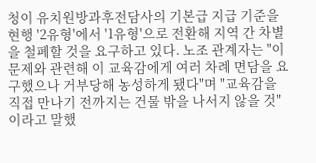청이 유치원방과후전담사의 기본급 지급 기준을 현행 '2유형'에서 '1유형'으로 전환해 지역 간 차별을 철폐할 것을 요구하고 있다. 노조 관계자는 "이 문제와 관련해 이 교육감에게 여러 차례 면담을 요구했으나 거부당해 농성하게 됐다"며 "교육감을 직접 만나기 전까지는 건물 밖을 나서지 않을 것"이라고 말했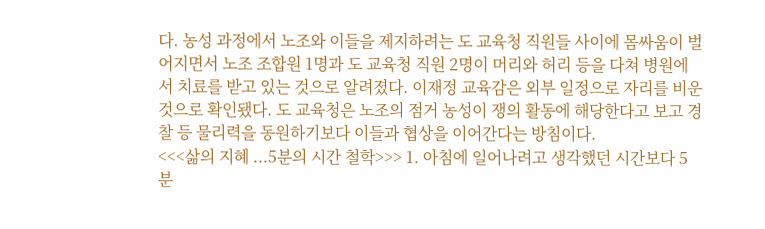다. 농성 과정에서 노조와 이들을 제지하려는 도 교육청 직원들 사이에 몸싸움이 벌어지면서 노조 조합원 1명과 도 교육청 직원 2명이 머리와 허리 등을 다쳐 병원에서 치료를 받고 있는 것으로 알려졌다. 이재정 교육감은 외부 일정으로 자리를 비운 것으로 확인됐다. 도 교육청은 노조의 점거 농성이 쟁의 활동에 해당한다고 보고 경찰 등 물리력을 동원하기보다 이들과 협상을 이어간다는 방침이다.
<<<삶의 지혜 ...5분의 시간 철학>>> 1. 아침에 일어나려고 생각했던 시간보다 5분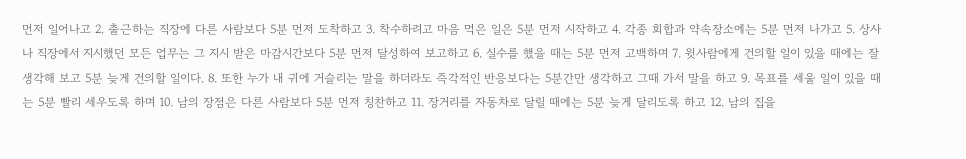먼저 일어나고 2. 출근하는 직장에 다른 사람보다 5분 먼저 도착하고 3. 착수하려고 마음 먹은 일은 5분 먼저 시작하고 4. 각종 회합과 약속장소에는 5분 먼저 나가고 5. 상사나 직장에서 지시했던 모든 업무는 그 지시 받은 마감시간보다 5분 먼저 달성하여 보고하고 6. 실수를 했을 때는 5분 먼저 고백하며 7. 윗사람에게 건의할 일이 있을 때에는 잘 생각해 보고 5분 늦게 건의할 일이다. 8. 또한 누가 내 귀에 거슬리는 말을 하더라도 즉각적인 반응보다는 5분간만 생각하고 그때 가서 말을 하고 9. 목표를 세울 일이 있을 때는 5분 빨리 세우도록 하며 10. 남의 장점은 다른 사람보다 5분 먼저 칭찬하고 11. 장거리를 자동차로 달릴 때에는 5분 늦게 달리도록 하고 12. 남의 집을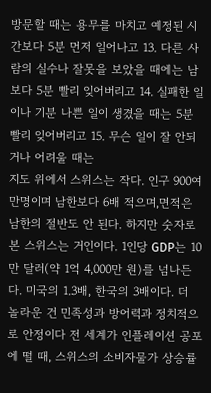방문할 때는 용무를 마치고 예정된 시간보다 5분 먼저 일어나고 13. 다른 사람의 실수나 잘못을 보았을 때에는 남보다 5분 빨리 잊어버리고 14. 실패한 일이나 기분 나쁜 일이 생겼을 때는 5분 빨리 잊어버리고 15. 무슨 일이 잘 안되거나 어려울 때는
지도 위에서 스위스는 작다. 인구 900여만명이며 남한보다 6배 적으며,면적은 남한의 절반도 안 된다. 하지만 숫자로 본 스위스는 거인이다. 1인당 GDP는 10만 달러(약 1억 4,000만 원)를 넘나든다. 미국의 1.3배, 한국의 3배이다. 더 놀라운 건 민족성과 방어력과 정치적으로 안정이다 전 세계가 인플레이션 공포에 떨 때, 스위스의 소비자물가 상승률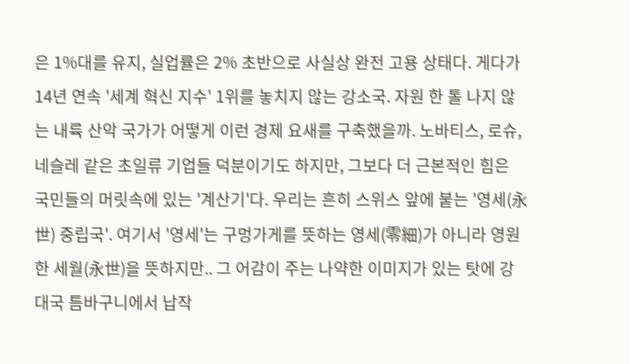은 1%대를 유지, 실업률은 2% 초반으로 사실상 완전 고용 상태다. 게다가 14년 연속 '세계 혁신 지수' 1위를 놓치지 않는 강소국. 자원 한 톨 나지 않는 내륙 산악 국가가 어떻게 이런 경제 요새를 구축했을까. 노바티스, 로슈, 네슬레 같은 초일류 기업들 덕분이기도 하지만, 그보다 더 근본적인 힘은 국민들의 머릿속에 있는 '계산기'다. 우리는 흔히 스위스 앞에 붙는 '영세(永世) 중립국'. 여기서 '영세'는 구멍가게를 뜻하는 영세(零細)가 아니라 영원한 세월(永世)을 뜻하지만.. 그 어감이 주는 나약한 이미지가 있는 탓에 강대국 틈바구니에서 납작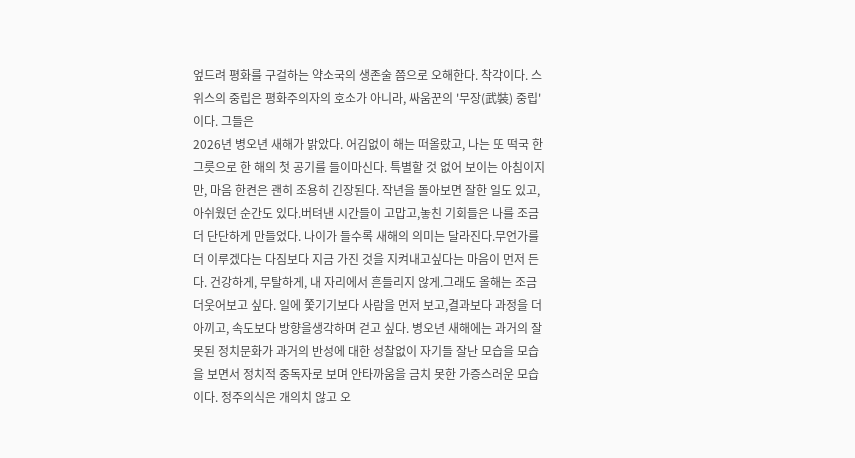엎드려 평화를 구걸하는 약소국의 생존술 쯤으로 오해한다. 착각이다. 스위스의 중립은 평화주의자의 호소가 아니라, 싸움꾼의 '무장(武裝) 중립'이다. 그들은
2026년 병오년 새해가 밝았다. 어김없이 해는 떠올랐고, 나는 또 떡국 한 그릇으로 한 해의 첫 공기를 들이마신다. 특별할 것 없어 보이는 아침이지만, 마음 한켠은 괜히 조용히 긴장된다. 작년을 돌아보면 잘한 일도 있고,아쉬웠던 순간도 있다.버텨낸 시간들이 고맙고,놓친 기회들은 나를 조금 더 단단하게 만들었다. 나이가 들수록 새해의 의미는 달라진다.무언가를 더 이루겠다는 다짐보다 지금 가진 것을 지켜내고싶다는 마음이 먼저 든다. 건강하게, 무탈하게, 내 자리에서 흔들리지 않게.그래도 올해는 조금 더웃어보고 싶다. 일에 쫓기기보다 사람을 먼저 보고,결과보다 과정을 더 아끼고, 속도보다 방향을생각하며 걷고 싶다. 병오년 새해에는 과거의 잘못된 정치문화가 과거의 반성에 대한 성찰없이 자기들 잘난 모습을 모습을 보면서 정치적 중독자로 보며 안타까움을 금치 못한 가증스러운 모습이다. 정주의식은 개의치 않고 오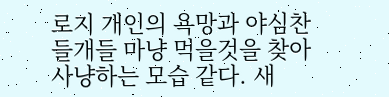로지 개인의 욕망과 야심찬 들개들 마냥 먹을것을 찾아 사냥하는 모습 같다. 새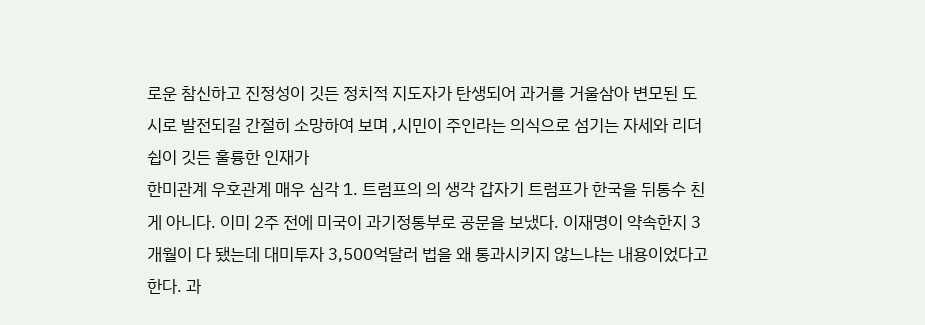로운 참신하고 진정성이 깃든 정치적 지도자가 탄생되어 과거를 거울삼아 변모된 도시로 발전되길 간절히 소망하여 보며 ,시민이 주인라는 의식으로 섬기는 자세와 리더쉽이 깃든 훌륭한 인재가
한미관계 우호관계 매우 심각 1. 트럼프의 의 생각 갑자기 트럼프가 한국을 뒤통수 친 게 아니다. 이미 2주 전에 미국이 과기정통부로 공문을 보냈다. 이재명이 약속한지 3개월이 다 됐는데 대미투자 3,500억달러 법을 왜 통과시키지 않느냐는 내용이었다고 한다. 과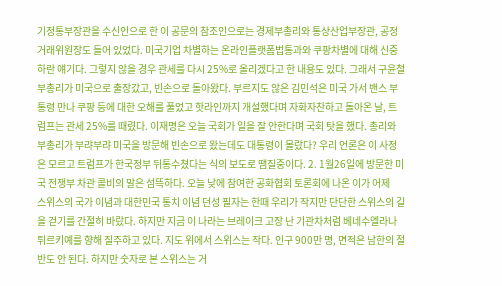기정통부장관을 수신인으로 한 이 공문의 참조인으로는 경제부총리와 통상산업부장관, 공정거래위원장도 들어 있었다. 미국기업 차별하는 온라인플랫폼법통과와 쿠팡차별에 대해 신중하란 얘기다. 그렇지 않을 경우 관세를 다시 25%로 올리겠다고 한 내용도 있다. 그래서 구윤철 부총리가 미국으로 출장갔고, 빈손으로 돌아왔다. 부르지도 않은 김민석은 미국 가서 밴스 부통령 만나 쿠팡 등에 대한 오해를 풀었고 핫라인까지 개설했다며 자화자찬하고 돌아온 날, 트럼프는 관세 25%를 때렸다. 이재명은 오늘 국회가 일을 잘 안한다며 국회 탓을 했다. 총리와 부총리가 부랴부랴 미국을 방문해 빈손으로 왔는데도 대통령이 몰랐다? 우리 언론은 이 사정은 모르고 트럼프가 한국정부 뒤통수쳤다는 식의 보도로 땜질중이다. 2. 1월26일에 방문한 미국 전쟁부 차관 콜비의 말은 섬뜩하다. 오늘 낮에 참여한 공화협회 토론회에 나온 이가 어제
스위스의 국가 이념과 대한민국 통치 이념 던성 필자는 한때 우리가 작지만 단단한 스위스의 길을 걷기를 간절히 바랐다. 하지만 지금 이 나라는 브레이크 고장 난 기관차처럼 베네수엘라나 튀르키예를 향해 질주하고 있다. 지도 위에서 스위스는 작다. 인구 900만 명, 면적은 남한의 절반도 안 된다. 하지만 숫자로 본 스위스는 거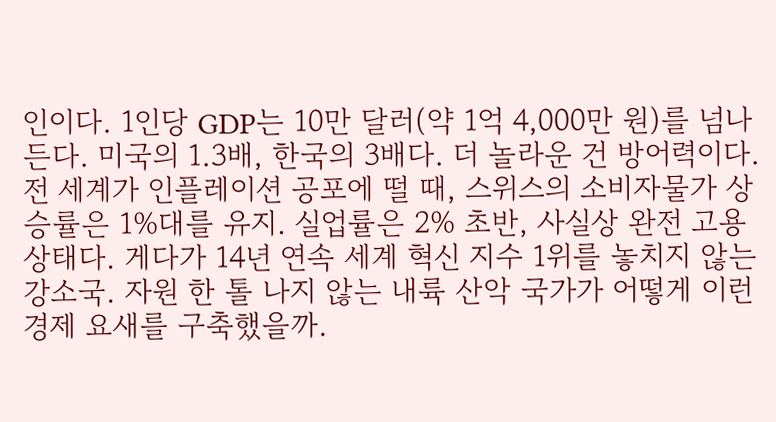인이다. 1인당 GDP는 10만 달러(약 1억 4,000만 원)를 넘나든다. 미국의 1.3배, 한국의 3배다. 더 놀라운 건 방어력이다. 전 세계가 인플레이션 공포에 떨 때, 스위스의 소비자물가 상승률은 1%대를 유지. 실업률은 2% 초반, 사실상 완전 고용 상태다. 게다가 14년 연속 세계 혁신 지수 1위를 놓치지 않는 강소국. 자원 한 톨 나지 않는 내륙 산악 국가가 어떻게 이런 경제 요새를 구축했을까.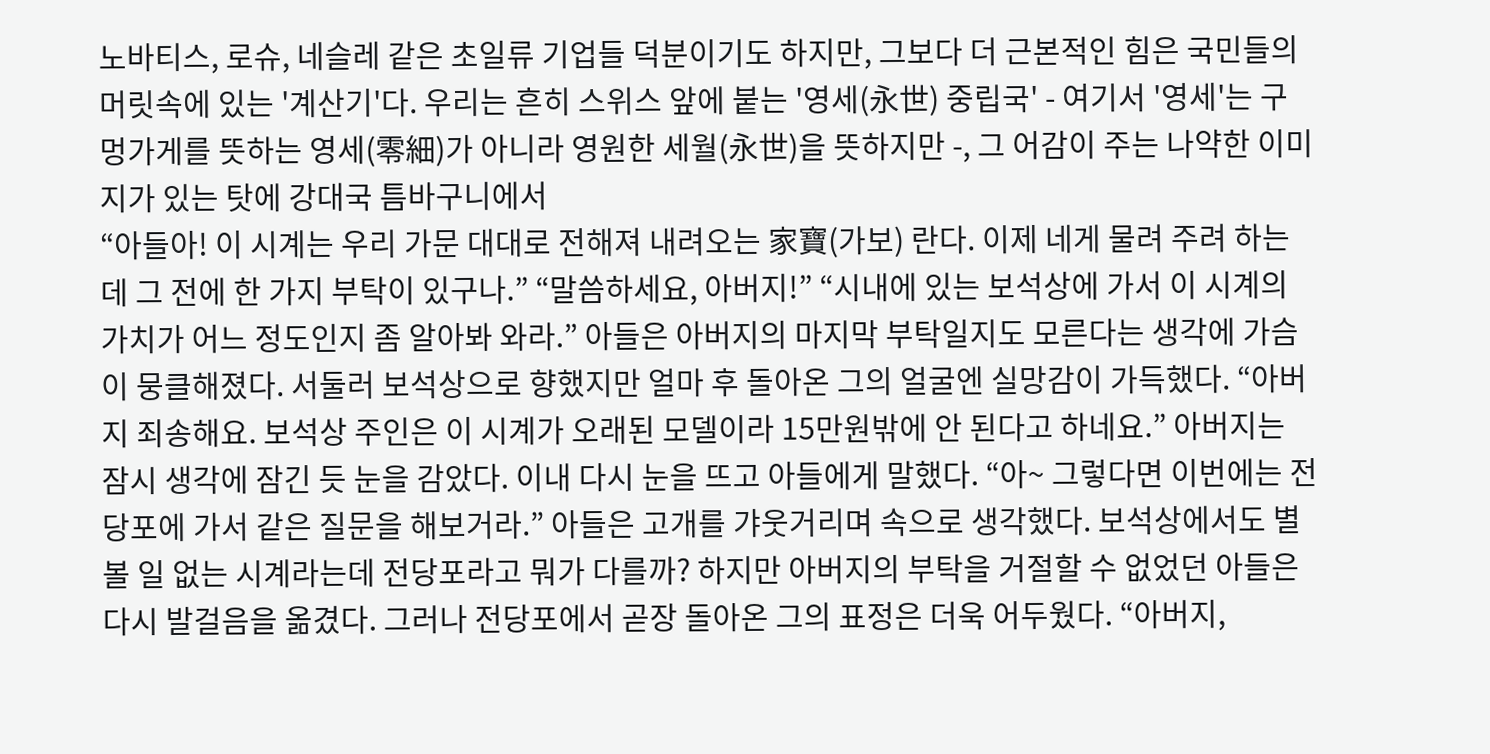노바티스, 로슈, 네슬레 같은 초일류 기업들 덕분이기도 하지만, 그보다 더 근본적인 힘은 국민들의 머릿속에 있는 '계산기'다. 우리는 흔히 스위스 앞에 붙는 '영세(永世) 중립국' - 여기서 '영세'는 구멍가게를 뜻하는 영세(零細)가 아니라 영원한 세월(永世)을 뜻하지만 -, 그 어감이 주는 나약한 이미지가 있는 탓에 강대국 틈바구니에서
“아들아! 이 시계는 우리 가문 대대로 전해져 내려오는 家寶(가보) 란다. 이제 네게 물려 주려 하는데 그 전에 한 가지 부탁이 있구나.” “말씀하세요, 아버지!” “시내에 있는 보석상에 가서 이 시계의 가치가 어느 정도인지 좀 알아봐 와라.” 아들은 아버지의 마지막 부탁일지도 모른다는 생각에 가슴이 뭉클해졌다. 서둘러 보석상으로 향했지만 얼마 후 돌아온 그의 얼굴엔 실망감이 가득했다. “아버지 죄송해요. 보석상 주인은 이 시계가 오래된 모델이라 15만원밖에 안 된다고 하네요.” 아버지는 잠시 생각에 잠긴 듯 눈을 감았다. 이내 다시 눈을 뜨고 아들에게 말했다. “아~ 그렇다면 이번에는 전당포에 가서 같은 질문을 해보거라.” 아들은 고개를 갸웃거리며 속으로 생각했다. 보석상에서도 별 볼 일 없는 시계라는데 전당포라고 뭐가 다를까? 하지만 아버지의 부탁을 거절할 수 없었던 아들은 다시 발걸음을 옮겼다. 그러나 전당포에서 곧장 돌아온 그의 표정은 더욱 어두웠다. “아버지,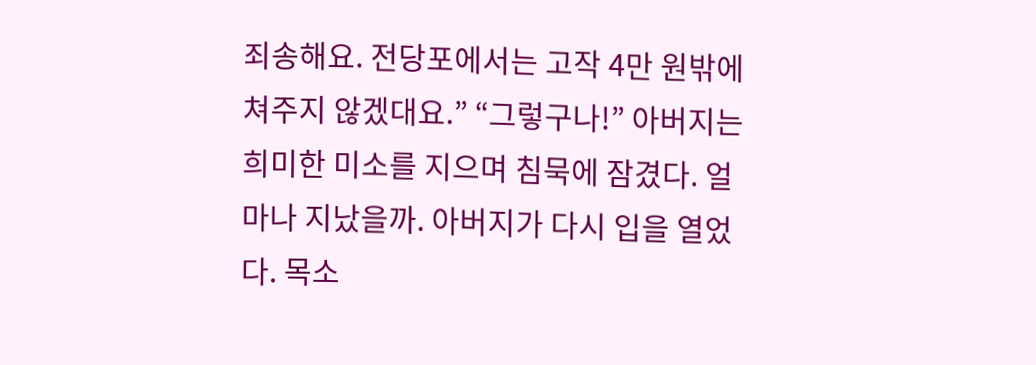죄송해요. 전당포에서는 고작 4만 원밖에 쳐주지 않겠대요.” “그렇구나!” 아버지는 희미한 미소를 지으며 침묵에 잠겼다. 얼마나 지났을까. 아버지가 다시 입을 열었다. 목소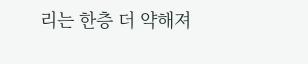리는 한층 더 약해져